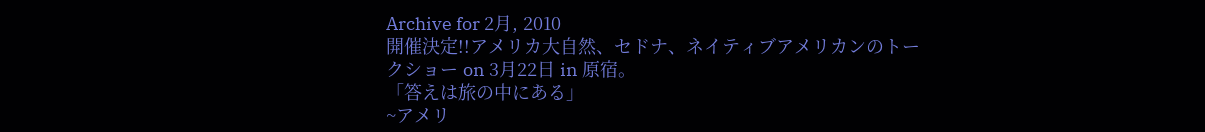Archive for 2月, 2010
開催決定!!アメリカ大自然、セドナ、ネイティブアメリカンのトークショー on 3月22日 in 原宿。
「答えは旅の中にある」
~アメリ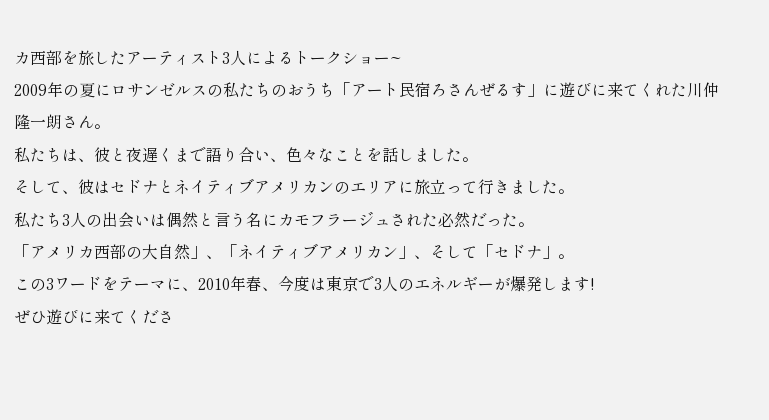カ西部を旅したアーティスト3人によるトークショー~
2009年の夏にロサンゼルスの私たちのおうち「アート民宿ろさんぜるす」に遊びに来てくれた川仲隆一朗さん。
私たちは、彼と夜遅くまで語り合い、色々なことを話しました。
そして、彼はセドナとネイティブアメリカンのエリアに旅立って行きました。
私たち3人の出会いは偶然と言う名にカモフラージュされた必然だった。
「アメリカ西部の大自然」、「ネイティブアメリカン」、そして「セドナ」。
この3ワードをテーマに、2010年春、今度は東京で3人のエネルギーが爆発します!
ぜひ遊びに来てくださ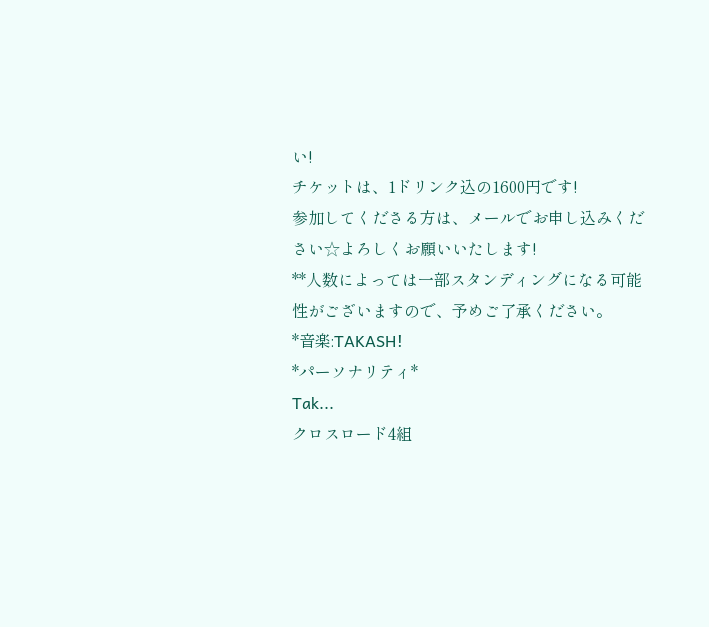い!
チケットは、1ドリンク込の1600円です!
参加してくださる方は、メールでお申し込みください☆よろしくお願いいたします!
**人数によっては一部スタンディングになる可能性がございますので、予めご了承ください。
*音楽:TAKASH!
*パーソナリティ*
Tak...
クロスロード4組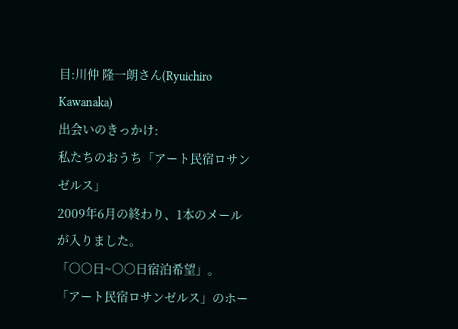目:川仲 隆一朗さん(Ryuichiro Kawanaka)
出会いのきっかけ:
私たちのおうち「アート民宿ロサンゼルス」
2009年6月の終わり、1本のメールが入りました。
「○○日~○○日宿泊希望」。
「アート民宿ロサンゼルス」のホー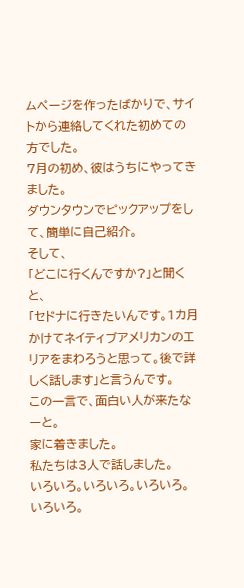ムページを作ったばかりで、サイトから連絡してくれた初めての方でした。
7月の初め、彼はうちにやってきました。
ダウンタウンでピックアップをして、簡単に自己紹介。
そして、
「どこに行くんですか?」と聞くと、
「セドナに行きたいんです。1カ月かけてネイティブアメリカンのエリアをまわろうと思って。後で詳しく話します」と言うんです。
この一言で、面白い人が来たなーと。
家に着きました。
私たちは3人で話しました。
いろいろ。いろいろ。いろいろ。いろいろ。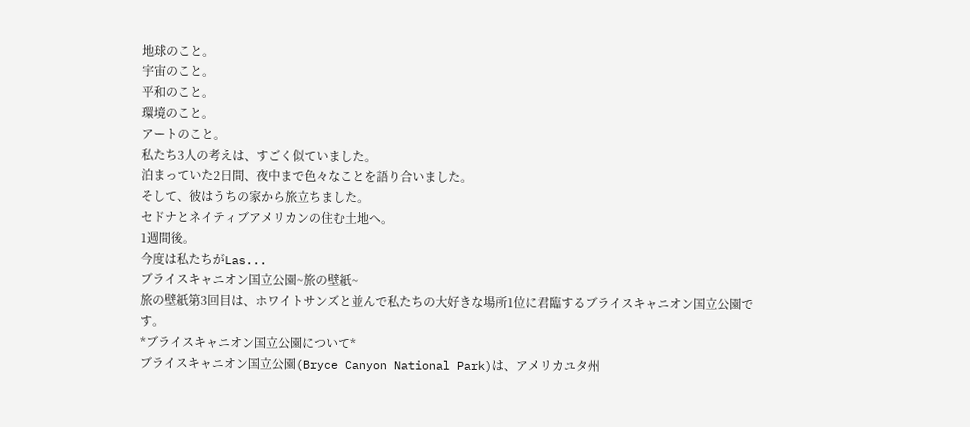地球のこと。
宇宙のこと。
平和のこと。
環境のこと。
アートのこと。
私たち3人の考えは、すごく似ていました。
泊まっていた2日間、夜中まで色々なことを語り合いました。
そして、彼はうちの家から旅立ちました。
セドナとネイティブアメリカンの住む土地へ。
1週間後。
今度は私たちがLas...
ブライスキャニオン国立公園~旅の壁紙~
旅の壁紙第3回目は、ホワイトサンズと並んで私たちの大好きな場所1位に君臨するブライスキャニオン国立公園です。
*ブライスキャニオン国立公園について*
ブライスキャニオン国立公園(Bryce Canyon National Park)は、アメリカユタ州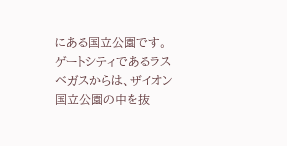にある国立公園です。
ゲートシティであるラスベガスからは、ザイオン国立公園の中を抜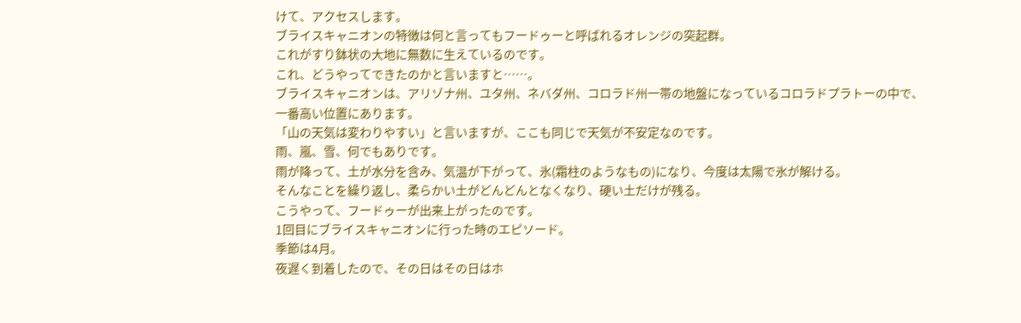けて、アクセスします。
ブライスキャニオンの特徴は何と言ってもフードゥーと呼ばれるオレンジの突起群。
これがすり鉢状の大地に無数に生えているのです。
これ、どうやってできたのかと言いますと……。
ブライスキャニオンは、アリゾナ州、ユタ州、ネバダ州、コロラド州一帯の地盤になっているコロラドプラトーの中で、
一番高い位置にあります。
「山の天気は変わりやすい」と言いますが、ここも同じで天気が不安定なのです。
雨、嵐、雪、何でもありです。
雨が降って、土が水分を含み、気温が下がって、氷(霜柱のようなもの)になり、今度は太陽で氷が解ける。
そんなことを繰り返し、柔らかい土がどんどんとなくなり、硬い土だけが残る。
こうやって、フードゥーが出来上がったのです。
1回目にブライスキャニオンに行った時のエピソード。
季節は4月。
夜遅く到着したので、その日はその日はホ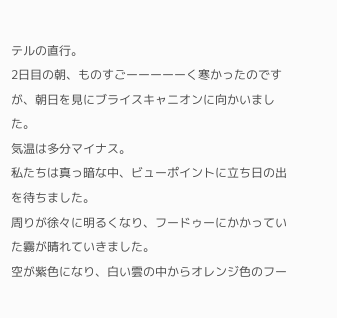テルの直行。
2日目の朝、ものすごーーーーーく寒かったのですが、朝日を見にブライスキャニオンに向かいました。
気温は多分マイナス。
私たちは真っ暗な中、ビューポイントに立ち日の出を待ちました。
周りが徐々に明るくなり、フードゥーにかかっていた霧が晴れていきました。
空が紫色になり、白い雲の中からオレンジ色のフー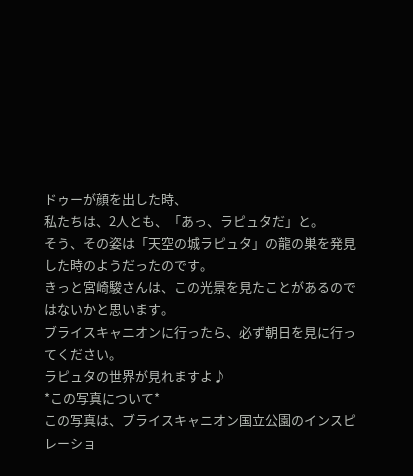ドゥーが顔を出した時、
私たちは、2人とも、「あっ、ラピュタだ」と。
そう、その姿は「天空の城ラピュタ」の龍の巣を発見した時のようだったのです。
きっと宮崎駿さんは、この光景を見たことがあるのではないかと思います。
ブライスキャニオンに行ったら、必ず朝日を見に行ってください。
ラピュタの世界が見れますよ♪
*この写真について*
この写真は、ブライスキャニオン国立公園のインスピレーショ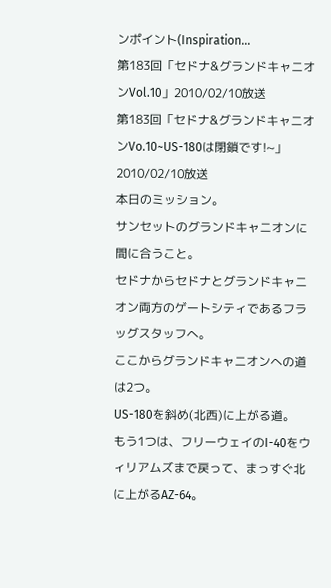ンポイント(Inspiration...
第183回「セドナ&グランドキャニオンVol.10」2010/02/10放送
第183回「セドナ&グランドキャニオンVo.10~US-180は閉鎖です!~」2010/02/10放送
本日のミッション。
サンセットのグランドキャニオンに間に合うこと。
セドナからセドナとグランドキャニオン両方のゲートシティであるフラッグスタッフへ。
ここからグランドキャニオンへの道は2つ。
US-180を斜め(北西)に上がる道。
もう1つは、フリーウェイのI-40をウィリアムズまで戻って、まっすぐ北に上がるAZ-64。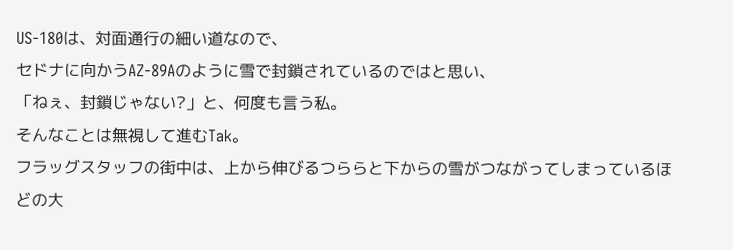US-180は、対面通行の細い道なので、
セドナに向かうAZ-89Aのように雪で封鎖されているのではと思い、
「ねぇ、封鎖じゃない?」と、何度も言う私。
そんなことは無視して進むTak。
フラッグスタッフの街中は、上から伸びるつららと下からの雪がつながってしまっているほどの大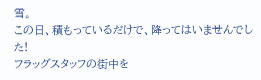雪。
この日、積もっているだけで、降ってはいませんでした!
フラッグスタッフの街中を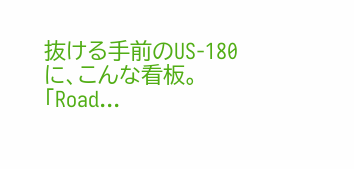抜ける手前のUS-180に、こんな看板。
「Road...